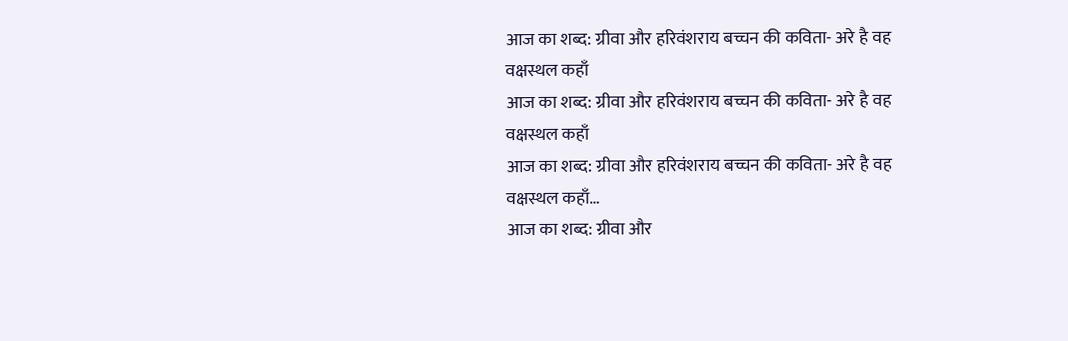आज का शब्द: ग्रीवा और हरिवंशराय बच्चन की कविता- अरे है वह वक्षस्थल कहाँ
आज का शब्द: ग्रीवा और हरिवंशराय बच्चन की कविता- अरे है वह वक्षस्थल कहाँ
आज का शब्द: ग्रीवा और हरिवंशराय बच्चन की कविता- अरे है वह वक्षस्थल कहाँ…
आज का शब्द: ग्रीवा और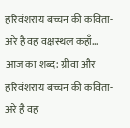हरिवंशराय बच्चन की कविता- अरे है वह वक्षस्थल कहाँ…
आज का शब्द: ग्रीवा और हरिवंशराय बच्चन की कविता- अरे है वह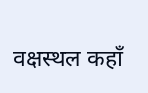वक्षस्थल कहाँ